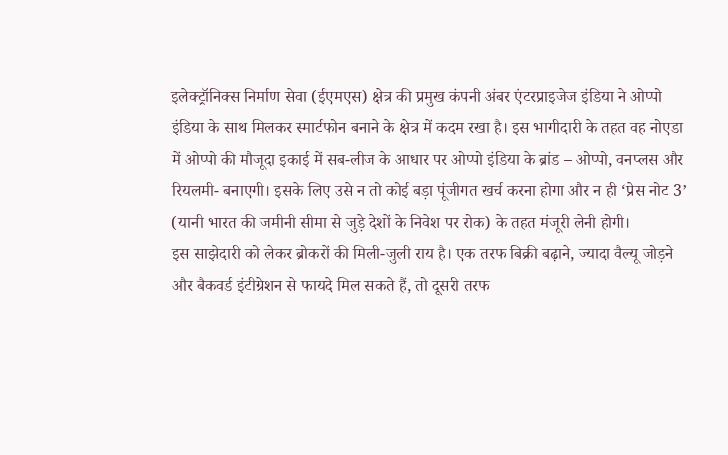इलेक्ट्रॉनिक्स निर्माण सेवा (ईएमएस) क्षेत्र की प्रमुख कंपनी अंबर एंटरप्राइजेज इंडिया ने ओप्पो इंडिया के साथ मिलकर स्मार्टफोन बनाने के क्षेत्र में कदम रखा है। इस भागीदारी के तहत वह नोएडा में ओप्पो की मौजूदा इकाई में सब-लीज के आधार पर ओप्पो इंडिया के ब्रांड – ओप्पो, वनप्लस और रियलमी- बनाएगी। इसके लिए उसे न तो कोई बड़ा पूंजीगत खर्च करना होगा और न ही ‘प्रेस नोट 3’ (यानी भारत की जमीनी सीमा से जुड़े देशों के निवेश पर रोक) के तहत मंजूरी लेनी होगी।
इस साझेदारी को लेकर ब्रोकरों की मिली-जुली राय है। एक तरफ बिक्री बढ़ाने, ज्यादा वैल्यू जोड़ने और बैकवर्ड इंटीग्रेशन से फायदे मिल सकते हैं, तो दूसरी तरफ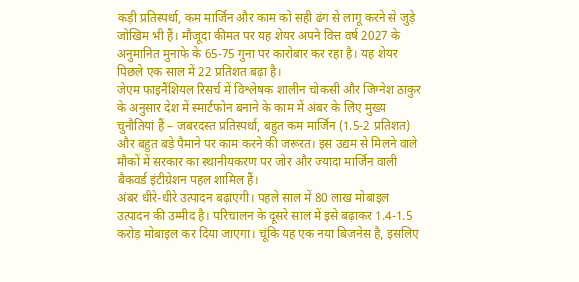कड़ी प्रतिस्पर्धा, कम मार्जिन और काम को सही ढंग से लागू करने से जुड़े जोखिम भी हैं। मौजूदा कीमत पर यह शेयर अपने वित्त वर्ष 2027 के अनुमानित मुनाफे के 65-75 गुना पर कारोबार कर रहा है। यह शेयर पिछले एक साल में 22 प्रतिशत बढ़ा है।
जेएम फाइनैंशियल रिसर्च में विश्लेषक शालीन चोकसी और जिग्नेश ठाकुर के अनुसार देश में स्मार्टफोन बनाने के काम में अंबर के लिए मुख्य चुनौतियां हैं – जबरदस्त प्रतिस्पर्धा, बहुत कम मार्जिन (1.5-2 प्रतिशत) और बहुत बड़े पैमाने पर काम करने की जरूरत। इस उद्यम से मिलने वाले मौकों में सरकार का स्थानीयकरण पर जोर और ज्यादा मार्जिन वाली बैकवर्ड इंटीग्रेशन पहल शामिल हैं।
अंबर धीरे-धीरे उत्पादन बढ़ाएगी। पहले साल में 80 लाख मोबाइल उत्पादन की उम्मीद है। परिचालन के दूसरे साल में इसे बढ़ाकर 1.4-1.5 करोड़ मोबाइल कर दिया जाएगा। चूंकि यह एक नया बिजनेस है, इसलिए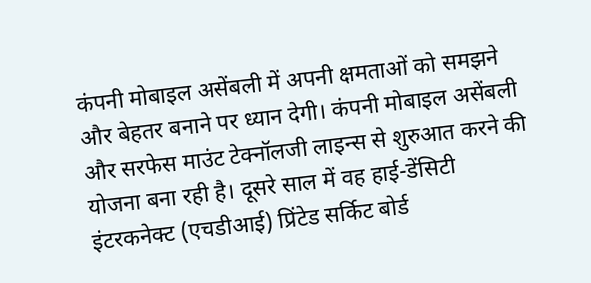कंपनी मोबाइल असेंबली में अपनी क्षमताओं को समझने और बेहतर बनाने पर ध्यान देगी। कंपनी मोबाइल असेंबली और सरफेस माउंट टेक्नॉलजी लाइन्स से शुरुआत करने की योजना बना रही है। दूसरे साल में वह हाई-डेंसिटी इंटरकनेक्ट (एचडीआई) प्रिंटेड सर्किट बोर्ड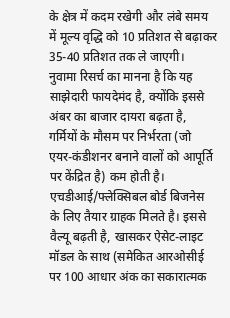के क्षेत्र में कदम रखेगी और लंबे समय में मूल्य वृद्धि को 10 प्रतिशत से बढ़ाकर 35-40 प्रतिशत तक ले जाएगी।
नुवामा रिसर्च का मानना है कि यह साझेदारी फायदेमंद है, क्योंकि इससे अंबर का बाजार दायरा बढ़ता है, गर्मियों के मौसम पर निर्भरता (जो एयर-कंडीशनर बनाने वालों को आपूर्ति पर केंद्रित है) कम होती है। एचडीआई/फ्लेक्सिबल बोर्ड बिजनेस के लिए तैयार ग्राहक मिलते है। इससे वैल्यू बढ़ती है, खासकर ऐसेट-लाइट मॉडल के साथ (समेकित आरओसीई पर 100 आधार अंक का सकारात्मक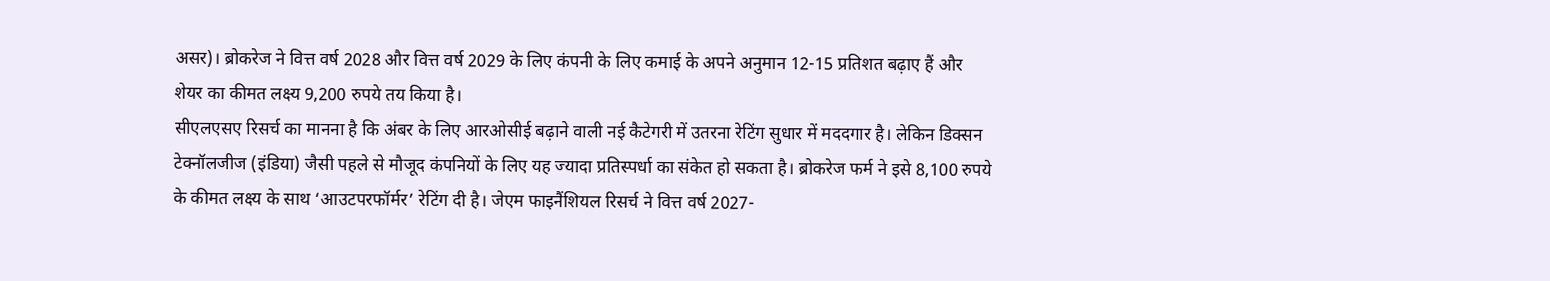असर)। ब्रोकरेज ने वित्त वर्ष 2028 और वित्त वर्ष 2029 के लिए कंपनी के लिए कमाई के अपने अनुमान 12-15 प्रतिशत बढ़ाए हैं और शेयर का कीमत लक्ष्य 9,200 रुपये तय किया है।
सीएलएसए रिसर्च का मानना है कि अंबर के लिए आरओसीई बढ़ाने वाली नई कैटेगरी में उतरना रेटिंग सुधार में मददगार है। लेकिन डिक्सन टेक्नॉलजीज (इंडिया) जैसी पहले से मौजूद कंपनियों के लिए यह ज्यादा प्रतिस्पर्धा का संकेत हो सकता है। ब्रोकरेज फर्म ने इसे 8,100 रुपये के कीमत लक्ष्य के साथ ‘आउटपरफॉर्मर’ रेटिंग दी है। जेएम फाइनैंशियल रिसर्च ने वित्त वर्ष 2027-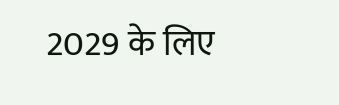2029 के लिए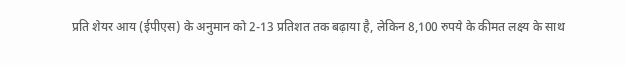प्रति शेयर आय (ईपीएस) के अनुमान को 2-13 प्रतिशत तक बढ़ाया है, लेकिन 8,100 रुपये के कीमत लक्ष्य के साथ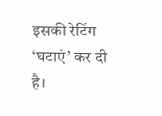इसकी रेटिंग ‘घटाएं’ कर दी है।